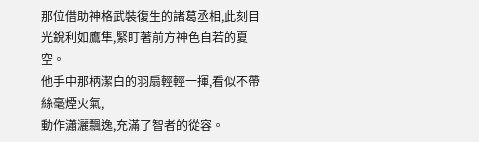那位借助神格武裝復生的諸葛丞相,此刻目光銳利如鷹隼,緊盯著前方神色自若的夏空。
他手中那柄潔白的羽扇輕輕一揮,看似不帶絲毫煙火氣,
動作瀟灑飄逸,充滿了智者的從容。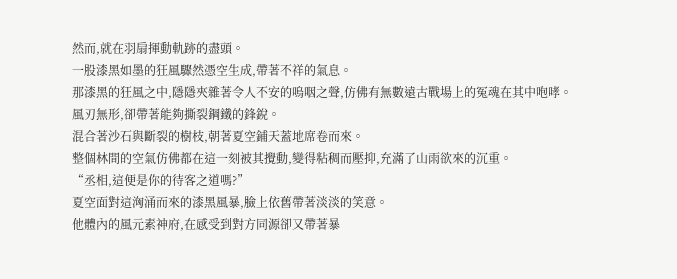然而,就在羽扇揮動軌跡的盡頭。
一股漆黑如墨的狂風驟然憑空生成,帶著不祥的氣息。
那漆黑的狂風之中,隱隱夾雜著令人不安的嗚咽之聲,仿佛有無數遠古戰場上的冤魂在其中咆哮。
風刃無形,卻帶著能夠撕裂鋼鐵的鋒銳。
混合著沙石與斷裂的樹枝,朝著夏空鋪天蓋地席卷而來。
整個林間的空氣仿佛都在這一刻被其攪動,變得粘稠而壓抑,充滿了山雨欲來的沉重。
“丞相,這便是你的待客之道嗎?”
夏空面對這洶涌而來的漆黑風暴,臉上依舊帶著淡淡的笑意。
他體內的風元素神府,在感受到對方同源卻又帶著暴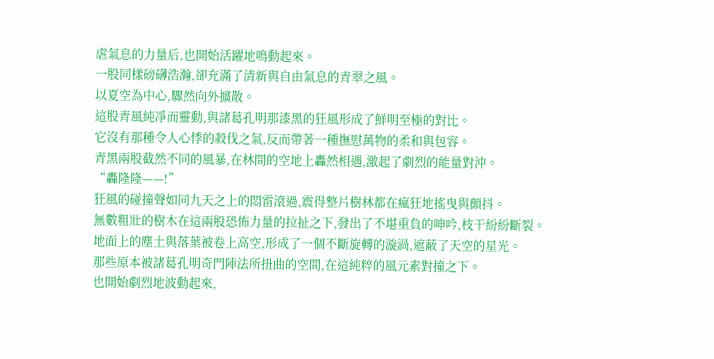虐氣息的力量后,也開始活躍地鳴動起來。
一股同樣磅礴浩瀚,卻充滿了清新與自由氣息的青翠之風。
以夏空為中心,驟然向外擴散。
這股青風純凈而靈動,與諸葛孔明那漆黑的狂風形成了鮮明至極的對比。
它沒有那種令人心悸的殺伐之氣,反而帶著一種撫慰萬物的柔和與包容。
青黑兩股截然不同的風暴,在林間的空地上轟然相遇,激起了劇烈的能量對沖。
“轟隆隆——!”
狂風的碰撞聲如同九天之上的悶雷滾過,震得整片樹林都在瘋狂地搖曳與顫抖。
無數粗壯的樹木在這兩股恐怖力量的拉扯之下,發出了不堪重負的呻吟,枝干紛紛斷裂。
地面上的塵土與落葉被卷上高空,形成了一個不斷旋轉的漩渦,遮蔽了天空的星光。
那些原本被諸葛孔明奇門陣法所扭曲的空間,在這純粹的風元素對撞之下。
也開始劇烈地波動起來,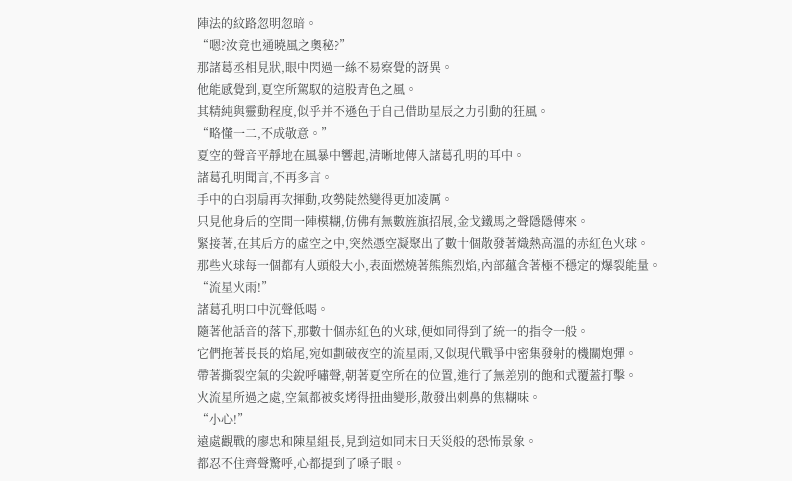陣法的紋路忽明忽暗。
“嗯?汝竟也通曉風之奧秘?”
那諸葛丞相見狀,眼中閃過一絲不易察覺的訝異。
他能感覺到,夏空所駕馭的這股青色之風。
其精純與靈動程度,似乎并不遜色于自己借助星辰之力引動的狂風。
“略懂一二,不成敬意。”
夏空的聲音平靜地在風暴中響起,清晰地傳入諸葛孔明的耳中。
諸葛孔明聞言,不再多言。
手中的白羽扇再次揮動,攻勢陡然變得更加凌厲。
只見他身后的空間一陣模糊,仿佛有無數旌旗招展,金戈鐵馬之聲隱隱傳來。
緊接著,在其后方的虛空之中,突然憑空凝聚出了數十個散發著熾熱高溫的赤紅色火球。
那些火球每一個都有人頭般大小,表面燃燒著熊熊烈焰,內部蘊含著極不穩定的爆裂能量。
“流星火雨!”
諸葛孔明口中沉聲低喝。
隨著他話音的落下,那數十個赤紅色的火球,便如同得到了統一的指令一般。
它們拖著長長的焰尾,宛如劃破夜空的流星雨,又似現代戰爭中密集發射的機關炮彈。
帶著撕裂空氣的尖銳呼嘯聲,朝著夏空所在的位置,進行了無差別的飽和式覆蓋打擊。
火流星所過之處,空氣都被炙烤得扭曲變形,散發出刺鼻的焦糊味。
“小心!”
遠處觀戰的廖忠和陳星組長,見到這如同末日天災般的恐怖景象。
都忍不住齊聲驚呼,心都提到了嗓子眼。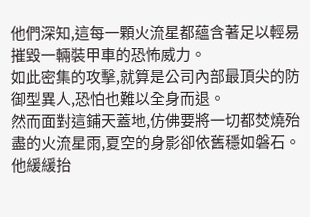他們深知,這每一顆火流星都蘊含著足以輕易摧毀一輛裝甲車的恐怖威力。
如此密集的攻擊,就算是公司內部最頂尖的防御型異人,恐怕也難以全身而退。
然而面對這鋪天蓋地,仿佛要將一切都焚燒殆盡的火流星雨,夏空的身影卻依舊穩如磐石。
他緩緩抬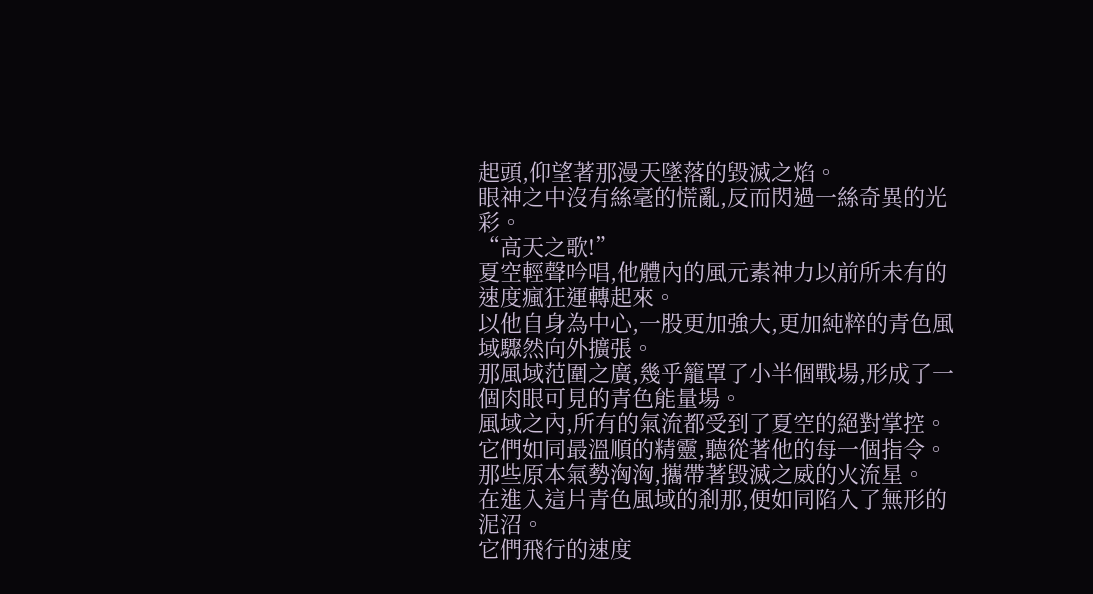起頭,仰望著那漫天墜落的毀滅之焰。
眼神之中沒有絲毫的慌亂,反而閃過一絲奇異的光彩。
“高天之歌!”
夏空輕聲吟唱,他體內的風元素神力以前所未有的速度瘋狂運轉起來。
以他自身為中心,一股更加強大,更加純粹的青色風域驟然向外擴張。
那風域范圍之廣,幾乎籠罩了小半個戰場,形成了一個肉眼可見的青色能量場。
風域之內,所有的氣流都受到了夏空的絕對掌控。
它們如同最溫順的精靈,聽從著他的每一個指令。
那些原本氣勢洶洶,攜帶著毀滅之威的火流星。
在進入這片青色風域的剎那,便如同陷入了無形的泥沼。
它們飛行的速度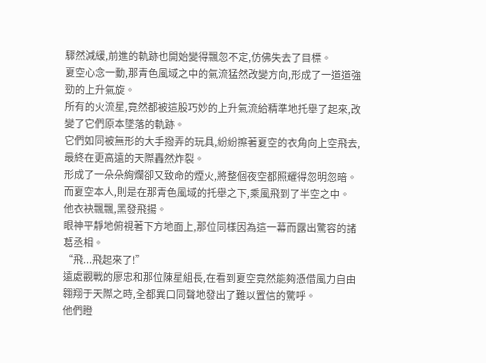驟然減緩,前進的軌跡也開始變得飄忽不定,仿佛失去了目標。
夏空心念一動,那青色風域之中的氣流猛然改變方向,形成了一道道強勁的上升氣旋。
所有的火流星,竟然都被這股巧妙的上升氣流給精準地托舉了起來,改變了它們原本墜落的軌跡。
它們如同被無形的大手撥弄的玩具,紛紛擦著夏空的衣角向上空飛去,最終在更高遠的天際轟然炸裂。
形成了一朵朵絢爛卻又致命的煙火,將整個夜空都照耀得忽明忽暗。
而夏空本人,則是在那青色風域的托舉之下,乘風飛到了半空之中。
他衣袂飄飄,黑發飛揚。
眼神平靜地俯視著下方地面上,那位同樣因為這一幕而露出驚容的諸葛丞相。
“飛...飛起來了!”
遠處觀戰的廖忠和那位陳星組長,在看到夏空竟然能夠憑借風力自由翱翔于天際之時,全都異口同聲地發出了難以置信的驚呼。
他們瞪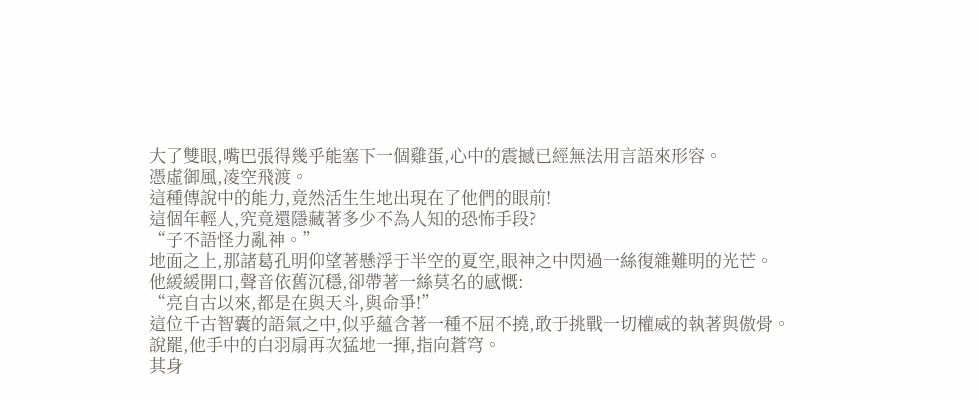大了雙眼,嘴巴張得幾乎能塞下一個雞蛋,心中的震撼已經無法用言語來形容。
憑虛御風,凌空飛渡。
這種傳說中的能力,竟然活生生地出現在了他們的眼前!
這個年輕人,究竟還隱藏著多少不為人知的恐怖手段?
“子不語怪力亂神。”
地面之上,那諸葛孔明仰望著懸浮于半空的夏空,眼神之中閃過一絲復雜難明的光芒。
他緩緩開口,聲音依舊沉穩,卻帶著一絲莫名的感慨:
“亮自古以來,都是在與天斗,與命爭!”
這位千古智囊的語氣之中,似乎蘊含著一種不屈不撓,敢于挑戰一切權威的執著與傲骨。
說罷,他手中的白羽扇再次猛地一揮,指向蒼穹。
其身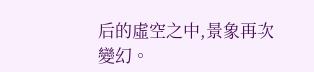后的虛空之中,景象再次變幻。